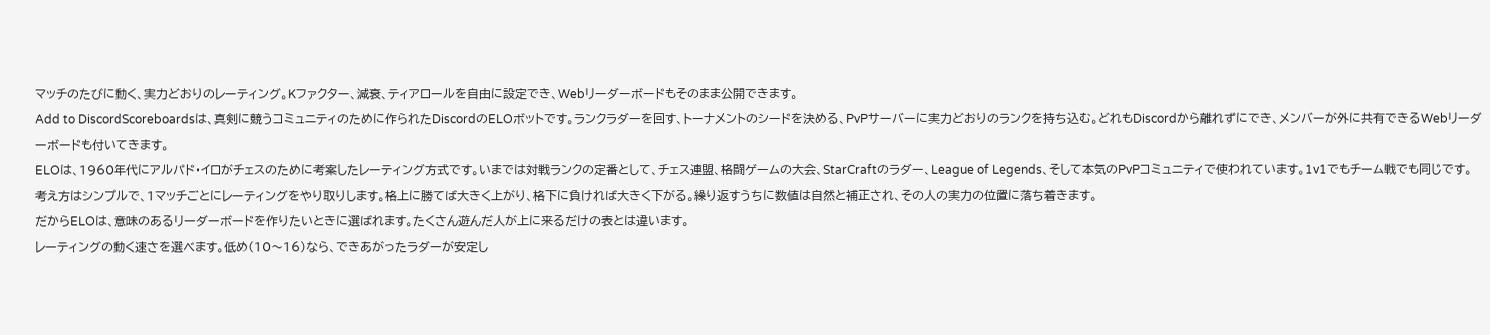マッチのたびに動く、実力どおりのレーティング。Kファクター、減衰、ティアロールを自由に設定でき、Webリーダーボードもそのまま公開できます。
Add to DiscordScoreboardsは、真剣に競うコミュニティのために作られたDiscordのELOボットです。ランクラダーを回す、トーナメントのシードを決める、PvPサーバーに実力どおりのランクを持ち込む。どれもDiscordから離れずにでき、メンバーが外に共有できるWebリーダーボードも付いてきます。
ELOは、1960年代にアルパド・イロがチェスのために考案したレーティング方式です。いまでは対戦ランクの定番として、チェス連盟、格闘ゲームの大会、StarCraftのラダー、League of Legends、そして本気のPvPコミュニティで使われています。1v1でもチーム戦でも同じです。
考え方はシンプルで、1マッチごとにレーティングをやり取りします。格上に勝てば大きく上がり、格下に負ければ大きく下がる。繰り返すうちに数値は自然と補正され、その人の実力の位置に落ち着きます。
だからELOは、意味のあるリーダーボードを作りたいときに選ばれます。たくさん遊んだ人が上に来るだけの表とは違います。
レーティングの動く速さを選べます。低め(10〜16)なら、できあがったラダーが安定し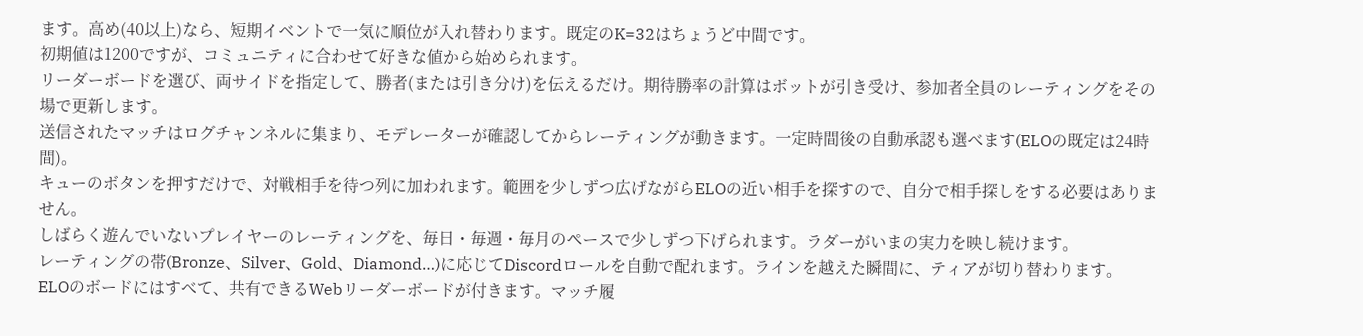ます。高め(40以上)なら、短期イベントで一気に順位が入れ替わります。既定のK=32はちょうど中間です。
初期値は1200ですが、コミュニティに合わせて好きな値から始められます。
リーダーボードを選び、両サイドを指定して、勝者(または引き分け)を伝えるだけ。期待勝率の計算はボットが引き受け、参加者全員のレーティングをその場で更新します。
送信されたマッチはログチャンネルに集まり、モデレーターが確認してからレーティングが動きます。一定時間後の自動承認も選べます(ELOの既定は24時間)。
キューのボタンを押すだけで、対戦相手を待つ列に加われます。範囲を少しずつ広げながらELOの近い相手を探すので、自分で相手探しをする必要はありません。
しばらく遊んでいないプレイヤーのレーティングを、毎日・毎週・毎月のペースで少しずつ下げられます。ラダーがいまの実力を映し続けます。
レーティングの帯(Bronze、Silver、Gold、Diamond…)に応じてDiscordロールを自動で配れます。ラインを越えた瞬間に、ティアが切り替わります。
ELOのボードにはすべて、共有できるWebリーダーボードが付きます。マッチ履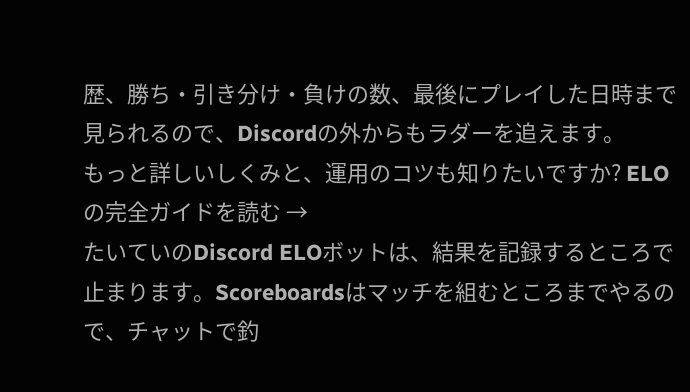歴、勝ち・引き分け・負けの数、最後にプレイした日時まで見られるので、Discordの外からもラダーを追えます。
もっと詳しいしくみと、運用のコツも知りたいですか? ELOの完全ガイドを読む →
たいていのDiscord ELOボットは、結果を記録するところで止まります。Scoreboardsはマッチを組むところまでやるので、チャットで釣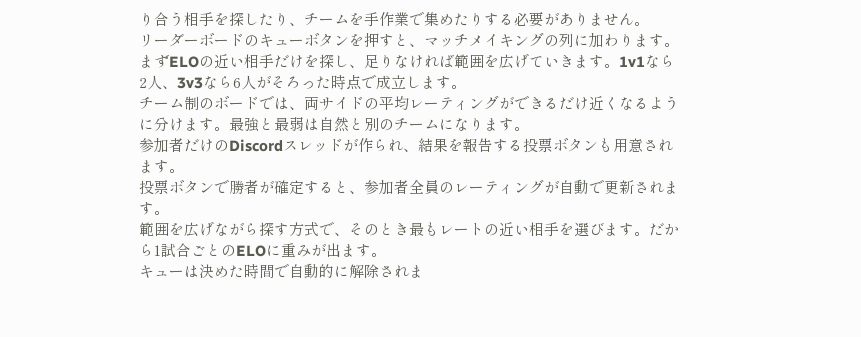り合う相手を探したり、チームを手作業で集めたりする必要がありません。
リーダーボードのキューボタンを押すと、マッチメイキングの列に加わります。
まずELOの近い相手だけを探し、足りなければ範囲を広げていきます。1v1なら2人、3v3なら6人がそろった時点で成立します。
チーム制のボードでは、両サイドの平均レーティングができるだけ近くなるように分けます。最強と最弱は自然と別のチームになります。
参加者だけのDiscordスレッドが作られ、結果を報告する投票ボタンも用意されます。
投票ボタンで勝者が確定すると、参加者全員のレーティングが自動で更新されます。
範囲を広げながら探す方式で、そのとき最もレートの近い相手を選びます。だから1試合ごとのELOに重みが出ます。
キューは決めた時間で自動的に解除されま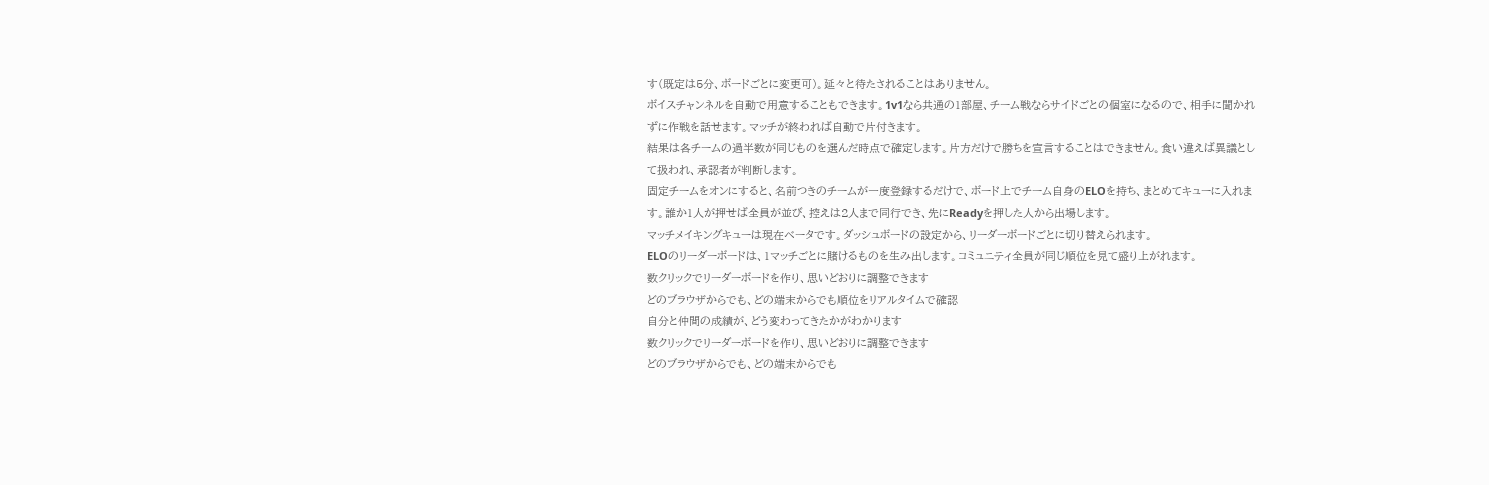す(既定は5分、ボードごとに変更可)。延々と待たされることはありません。
ボイスチャンネルを自動で用意することもできます。1v1なら共通の1部屋、チーム戦ならサイドごとの個室になるので、相手に聞かれずに作戦を話せます。マッチが終われば自動で片付きます。
結果は各チームの過半数が同じものを選んだ時点で確定します。片方だけで勝ちを宣言することはできません。食い違えば異議として扱われ、承認者が判断します。
固定チームをオンにすると、名前つきのチームが一度登録するだけで、ボード上でチーム自身のELOを持ち、まとめてキューに入れます。誰か1人が押せば全員が並び、控えは2人まで同行でき、先にReadyを押した人から出場します。
マッチメイキングキューは現在ベータです。ダッシュボードの設定から、リーダーボードごとに切り替えられます。
ELOのリーダーボードは、1マッチごとに賭けるものを生み出します。コミュニティ全員が同じ順位を見て盛り上がれます。
数クリックでリーダーボードを作り、思いどおりに調整できます
どのブラウザからでも、どの端末からでも順位をリアルタイムで確認
自分と仲間の成績が、どう変わってきたかがわかります
数クリックでリーダーボードを作り、思いどおりに調整できます
どのブラウザからでも、どの端末からでも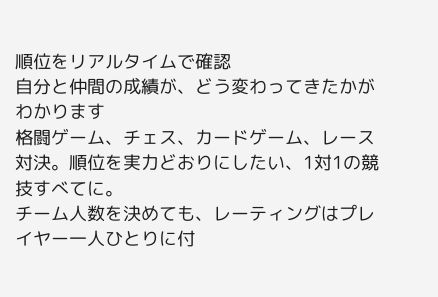順位をリアルタイムで確認
自分と仲間の成績が、どう変わってきたかがわかります
格闘ゲーム、チェス、カードゲーム、レース対決。順位を実力どおりにしたい、1対1の競技すべてに。
チーム人数を決めても、レーティングはプレイヤー一人ひとりに付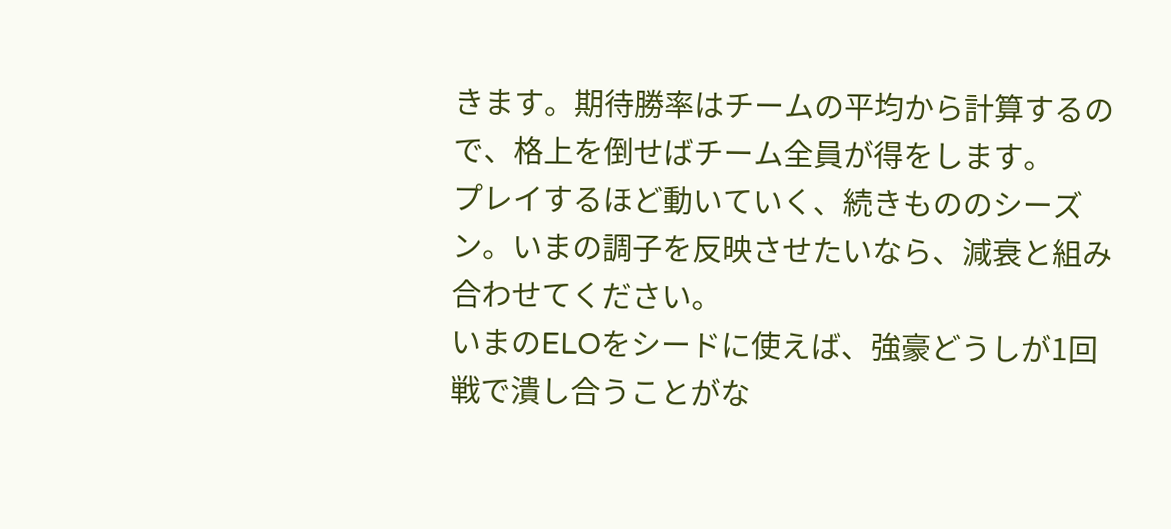きます。期待勝率はチームの平均から計算するので、格上を倒せばチーム全員が得をします。
プレイするほど動いていく、続きもののシーズン。いまの調子を反映させたいなら、減衰と組み合わせてください。
いまのELOをシードに使えば、強豪どうしが1回戦で潰し合うことがな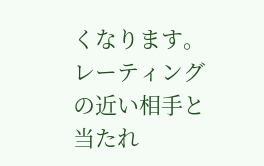くなります。
レーティングの近い相手と当たれ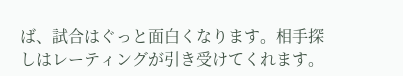ば、試合はぐっと面白くなります。相手探しはレーティングが引き受けてくれます。